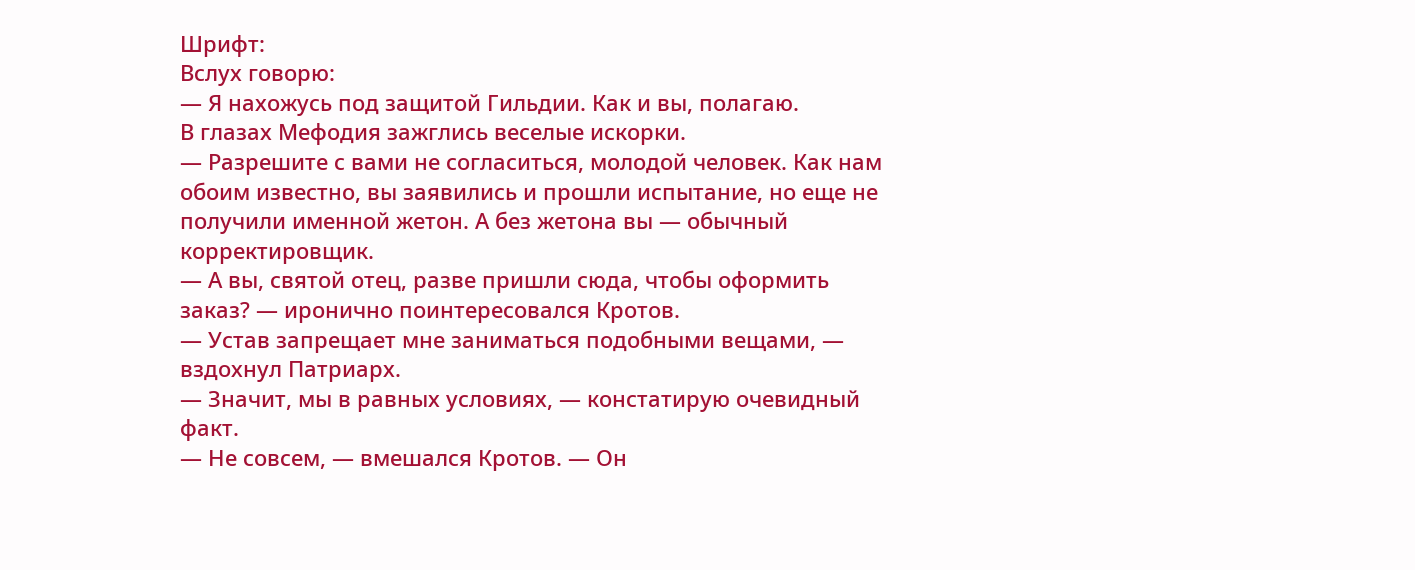Шрифт:
Вслух говорю:
— Я нахожусь под защитой Гильдии. Как и вы, полагаю.
В глазах Мефодия зажглись веселые искорки.
— Разрешите с вами не согласиться, молодой человек. Как нам обоим известно, вы заявились и прошли испытание, но еще не получили именной жетон. А без жетона вы — обычный корректировщик.
— А вы, святой отец, разве пришли сюда, чтобы оформить заказ? — иронично поинтересовался Кротов.
— Устав запрещает мне заниматься подобными вещами, — вздохнул Патриарх.
— Значит, мы в равных условиях, — констатирую очевидный факт.
— Не совсем, — вмешался Кротов. — Он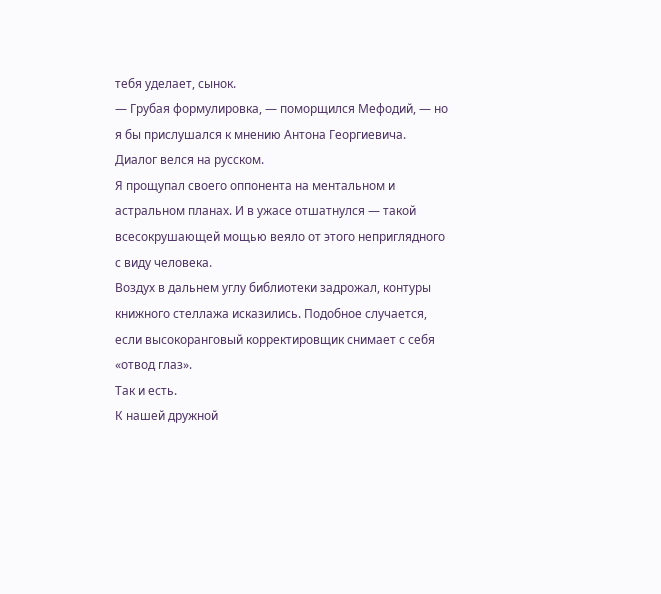тебя уделает, сынок.
— Грубая формулировка, — поморщился Мефодий, — но я бы прислушался к мнению Антона Георгиевича.
Диалог велся на русском.
Я прощупал своего оппонента на ментальном и астральном планах. И в ужасе отшатнулся — такой всесокрушающей мощью веяло от этого неприглядного с виду человека.
Воздух в дальнем углу библиотеки задрожал, контуры книжного стеллажа исказились. Подобное случается, если высокоранговый корректировщик снимает с себя «отвод глаз».
Так и есть.
К нашей дружной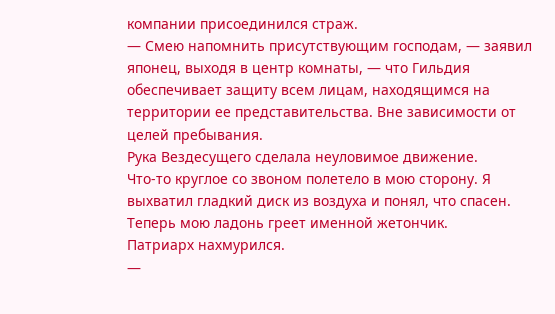компании присоединился страж.
— Смею напомнить присутствующим господам, — заявил японец, выходя в центр комнаты, — что Гильдия обеспечивает защиту всем лицам, находящимся на территории ее представительства. Вне зависимости от целей пребывания.
Рука Вездесущего сделала неуловимое движение.
Что-то круглое со звоном полетело в мою сторону. Я выхватил гладкий диск из воздуха и понял, что спасен. Теперь мою ладонь греет именной жетончик.
Патриарх нахмурился.
—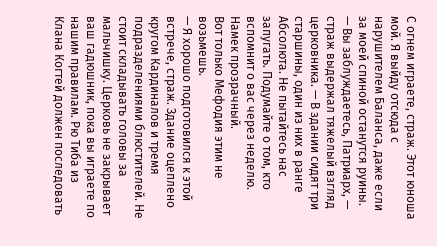С огнем играете, страж. Этот юноша мой. Я выйду отсюда с нарушителем Баланса, даже если за моей спиной останутся руины.
— Вы заблуждаетесь, Патриарх, — страж выдержал тяжелый взгляд церковника. — В здании сидят три старшины, один из них в ранге Абсолюта. Не пытайтесь нас запугать. Подумайте о том, кто вспомнит о вас через неделю.
Намек прозрачный.
Вот только Мефодия этим не возьмешь.
— Я хорошо подготовился к этой встрече, страж. Здание оцеплено кругом Кардиналов и тремя подразделениями блюстителей. Не стоит складывать головы за мальчишку. Церковь не закрывает ваш гадюшник, пока вы играете по нашим правилам. Рю Тиба из Клана Когтей должен последовать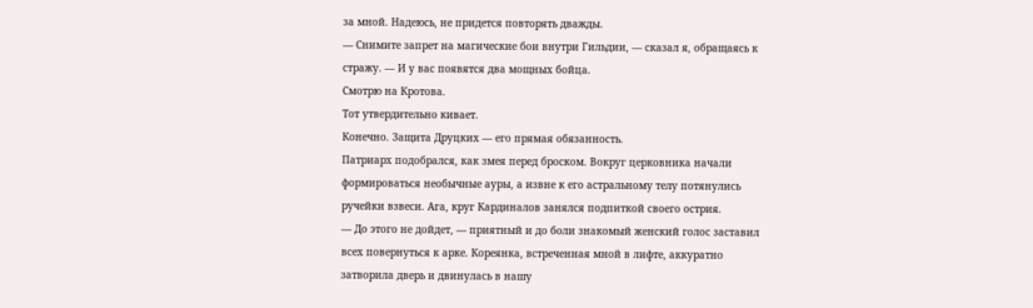за мной. Надеюсь, не придется повторять дважды.
— Снимите запрет на магические бои внутри Гильдии, — сказал я, обращаясь к стражу. — И у вас появятся два мощных бойца.
Смотрю на Кротова.
Тот утвердительно кивает.
Конечно. Защита Друцких — его прямая обязанность.
Патриарх подобрался, как змея перед броском. Вокруг церковника начали формироваться необычные ауры, а извне к его астральному телу потянулись ручейки взвеси. Ага, круг Кардиналов занялся подпиткой своего острия.
— До этого не дойдет, — приятный и до боли знакомый женский голос заставил всех повернуться к арке. Кореянка, встреченная мной в лифте, аккуратно затворила дверь и двинулась в нашу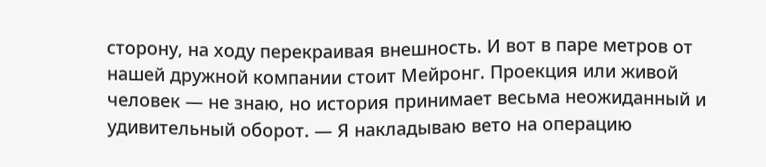сторону, на ходу перекраивая внешность. И вот в паре метров от нашей дружной компании стоит Мейронг. Проекция или живой человек — не знаю, но история принимает весьма неожиданный и удивительный оборот. — Я накладываю вето на операцию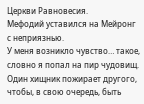Церкви Равновесия.
Мефодий уставился на Мейронг с неприязнью.
У меня возникло чувство… такое, словно я попал на пир чудовищ. Один хищник пожирает другого, чтобы, в свою очередь, быть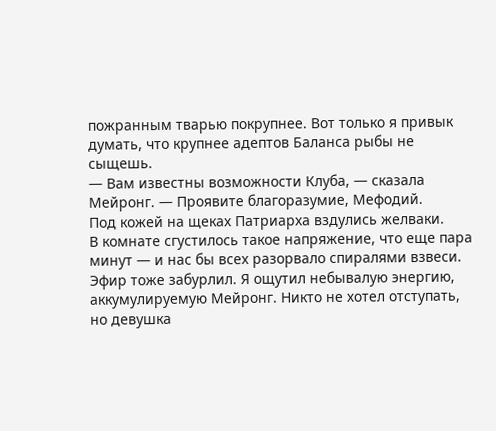пожранным тварью покрупнее. Вот только я привык думать, что крупнее адептов Баланса рыбы не сыщешь.
— Вам известны возможности Клуба, — сказала Мейронг. — Проявите благоразумие, Мефодий.
Под кожей на щеках Патриарха вздулись желваки.
В комнате сгустилось такое напряжение, что еще пара минут — и нас бы всех разорвало спиралями взвеси. Эфир тоже забурлил. Я ощутил небывалую энергию, аккумулируемую Мейронг. Никто не хотел отступать, но девушка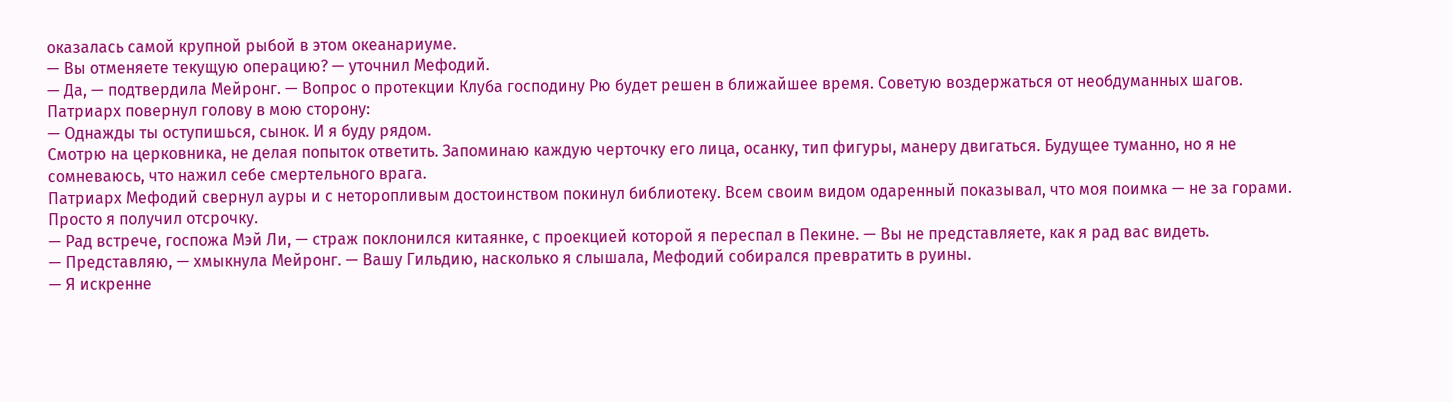оказалась самой крупной рыбой в этом океанариуме.
— Вы отменяете текущую операцию? — уточнил Мефодий.
— Да, — подтвердила Мейронг. — Вопрос о протекции Клуба господину Рю будет решен в ближайшее время. Советую воздержаться от необдуманных шагов.
Патриарх повернул голову в мою сторону:
— Однажды ты оступишься, сынок. И я буду рядом.
Смотрю на церковника, не делая попыток ответить. Запоминаю каждую черточку его лица, осанку, тип фигуры, манеру двигаться. Будущее туманно, но я не сомневаюсь, что нажил себе смертельного врага.
Патриарх Мефодий свернул ауры и с неторопливым достоинством покинул библиотеку. Всем своим видом одаренный показывал, что моя поимка — не за горами. Просто я получил отсрочку.
— Рад встрече, госпожа Мэй Ли, — страж поклонился китаянке, с проекцией которой я переспал в Пекине. — Вы не представляете, как я рад вас видеть.
— Представляю, — хмыкнула Мейронг. — Вашу Гильдию, насколько я слышала, Мефодий собирался превратить в руины.
— Я искренне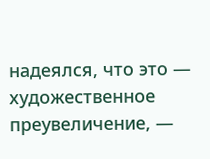надеялся, что это — художественное преувеличение, —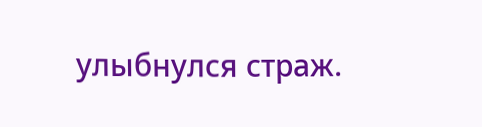улыбнулся страж.